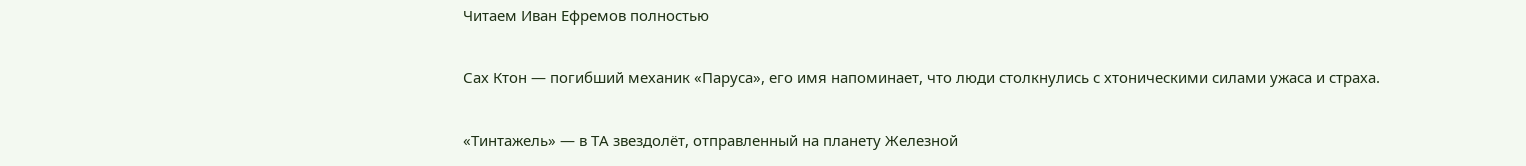Читаем Иван Ефремов полностью

Сах Ктон — погибший механик «Паруса», его имя напоминает, что люди столкнулись с хтоническими силами ужаса и страха.

«Тинтажель» — в ТА звездолёт, отправленный на планету Железной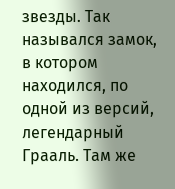звезды. Так назывался замок, в котором находился, по одной из версий, легендарный Грааль. Там же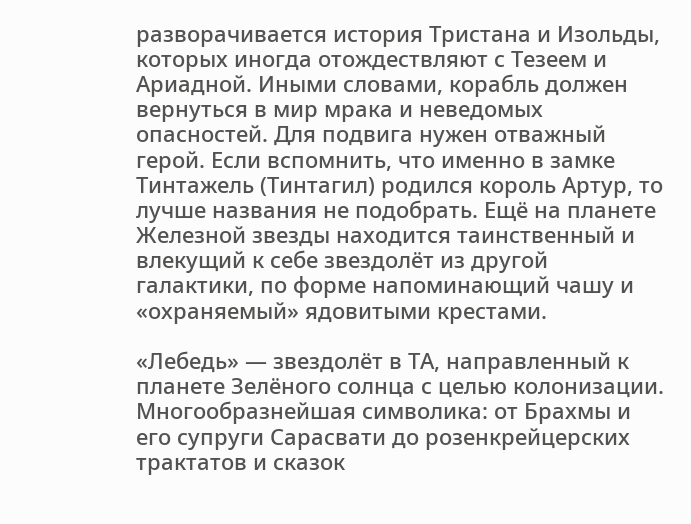разворачивается история Тристана и Изольды, которых иногда отождествляют с Тезеем и Ариадной. Иными словами, корабль должен вернуться в мир мрака и неведомых опасностей. Для подвига нужен отважный герой. Если вспомнить, что именно в замке Тинтажель (Тинтагил) родился король Артур, то лучше названия не подобрать. Ещё на планете Железной звезды находится таинственный и влекущий к себе звездолёт из другой галактики, по форме напоминающий чашу и «охраняемый» ядовитыми крестами.

«Лебедь» — звездолёт в ТА, направленный к планете Зелёного солнца с целью колонизации. Многообразнейшая символика: от Брахмы и его супруги Сарасвати до розенкрейцерских трактатов и сказок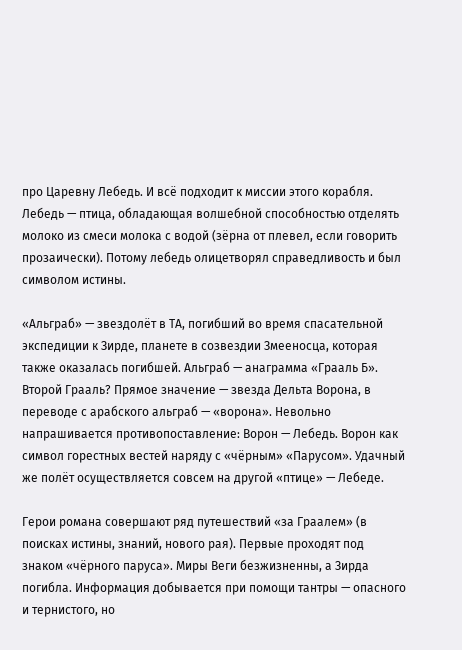про Царевну Лебедь. И всё подходит к миссии этого корабля. Лебедь — птица, обладающая волшебной способностью отделять молоко из смеси молока с водой (зёрна от плевел, если говорить прозаически). Потому лебедь олицетворял справедливость и был символом истины.

«Альграб» — звездолёт в ТА, погибший во время спасательной экспедиции к Зирде, планете в созвездии Змееносца, которая также оказалась погибшей. Альграб — анаграмма «Грааль Б». Второй Грааль? Прямое значение — звезда Дельта Ворона, в переводе с арабского альграб — «ворона». Невольно напрашивается противопоставление: Ворон — Лебедь. Ворон как символ горестных вестей наряду с «чёрным» «Парусом». Удачный же полёт осуществляется совсем на другой «птице» — Лебеде.

Герои романа совершают ряд путешествий «за Граалем» (в поисках истины, знаний, нового рая). Первые проходят под знаком «чёрного паруса». Миры Веги безжизненны, а Зирда погибла. Информация добывается при помощи тантры — опасного и тернистого, но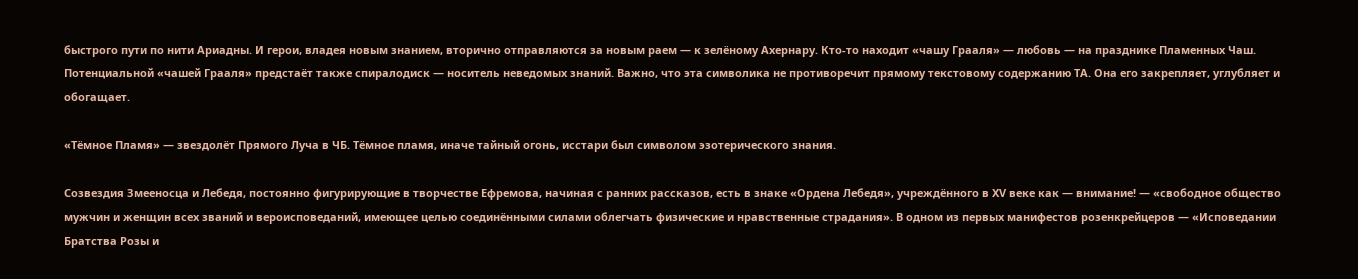быстрого пути по нити Ариадны. И герои, владея новым знанием, вторично отправляются за новым раем — к зелёному Ахернару. Кто-то находит «чашу Грааля» — любовь — на празднике Пламенных Чаш. Потенциальной «чашей Грааля» предстаёт также спиралодиск — носитель неведомых знаний. Важно, что эта символика не противоречит прямому текстовому содержанию ТА. Она его закрепляет, углубляет и обогащает.

«Тёмное Пламя» — звездолёт Прямого Луча в ЧБ. Тёмное пламя, иначе тайный огонь, исстари был символом эзотерического знания.

Созвездия Змееносца и Лебедя, постоянно фигурирующие в творчестве Ефремова, начиная с ранних рассказов, есть в знаке «Ордена Лебедя», учреждённого в XV веке как — внимание! — «свободное общество мужчин и женщин всех званий и вероисповеданий, имеющее целью соединёнными силами облегчать физические и нравственные страдания». В одном из первых манифестов розенкрейцеров — «Исповедании Братства Розы и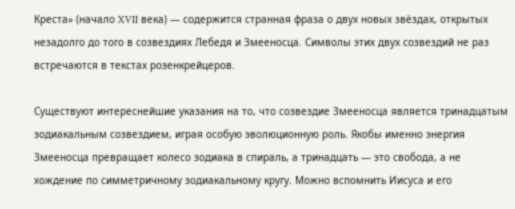Креста» (начало XVII века) — содержится странная фраза о двух новых звёздах, открытых незадолго до того в созвездиях Лебедя и Змееносца. Символы этих двух созвездий не раз встречаются в текстах розенкрейцеров.

Существуют интереснейшие указания на то, что созвездие Змееносца является тринадцатым зодиакальным созвездием, играя особую эволюционную роль. Якобы именно энергия Змееносца превращает колесо зодиака в спираль, а тринадцать — это свобода, а не хождение по симметричному зодиакальному кругу. Можно вспомнить Иисуса и его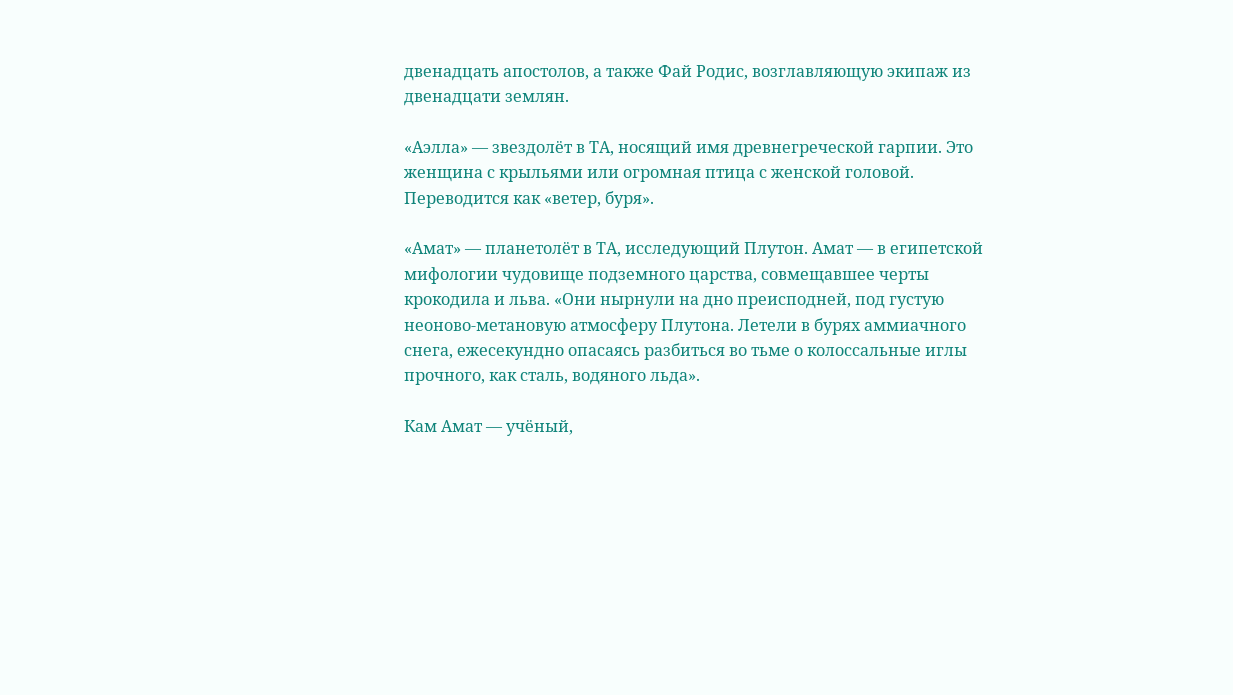двенадцать апостолов, а также Фай Родис, возглавляющую экипаж из двенадцати землян.

«Аэлла» — звездолёт в ТА, носящий имя древнегреческой гарпии. Это женщина с крыльями или огромная птица с женской головой. Переводится как «ветер, буря».

«Амат» — планетолёт в ТА, исследующий Плутон. Амат — в египетской мифологии чудовище подземного царства, совмещавшее черты крокодила и льва. «Они нырнули на дно преисподней, под густую неоново-метановую атмосферу Плутона. Летели в бурях аммиачного снега, ежесекундно опасаясь разбиться во тьме о колоссальные иглы прочного, как сталь, водяного льда».

Кам Амат — учёный,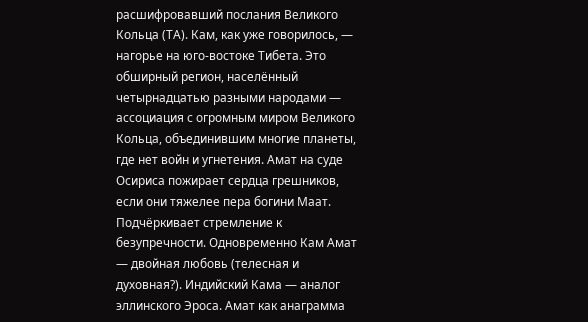расшифровавший послания Великого Кольца (ТА). Кам, как уже говорилось, — нагорье на юго-востоке Тибета. Это обширный регион, населённый четырнадцатью разными народами — ассоциация с огромным миром Великого Кольца, объединившим многие планеты, где нет войн и угнетения. Амат на суде Осириса пожирает сердца грешников, если они тяжелее пера богини Маат. Подчёркивает стремление к безупречности. Одновременно Кам Амат — двойная любовь (телесная и духовная?). Индийский Кама — аналог эллинского Эроса. Амат как анаграмма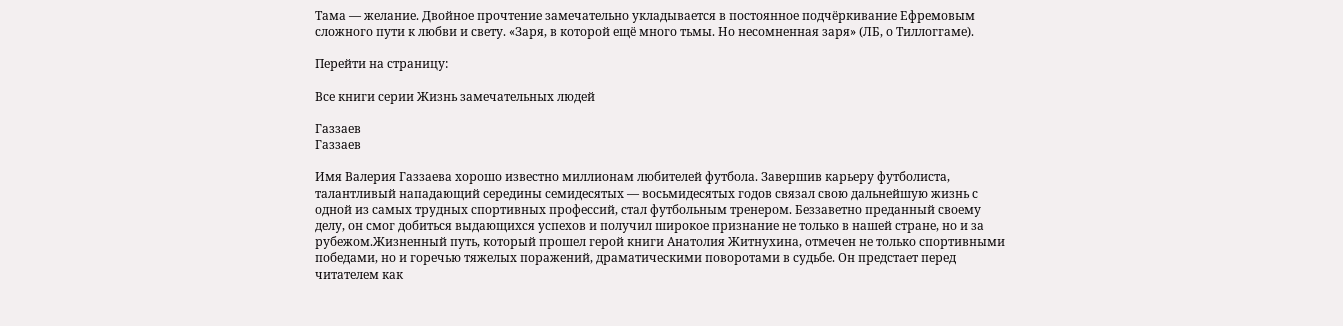Тама — желание. Двойное прочтение замечательно укладывается в постоянное подчёркивание Ефремовым сложного пути к любви и свету. «Заря, в которой ещё много тьмы. Но несомненная заря» (ЛБ, о Тиллоггаме).

Перейти на страницу:

Все книги серии Жизнь замечательных людей

Газзаев
Газзаев

Имя Валерия Газзаева хорошо известно миллионам любителей футбола. Завершив карьеру футболиста, талантливый нападающий середины семидесятых — восьмидесятых годов связал свою дальнейшую жизнь с одной из самых трудных спортивных профессий, стал футбольным тренером. Беззаветно преданный своему делу, он смог добиться выдающихся успехов и получил широкое признание не только в нашей стране, но и за рубежом.Жизненный путь, который прошел герой книги Анатолия Житнухина, отмечен не только спортивными победами, но и горечью тяжелых поражений, драматическими поворотами в судьбе. Он предстает перед читателем как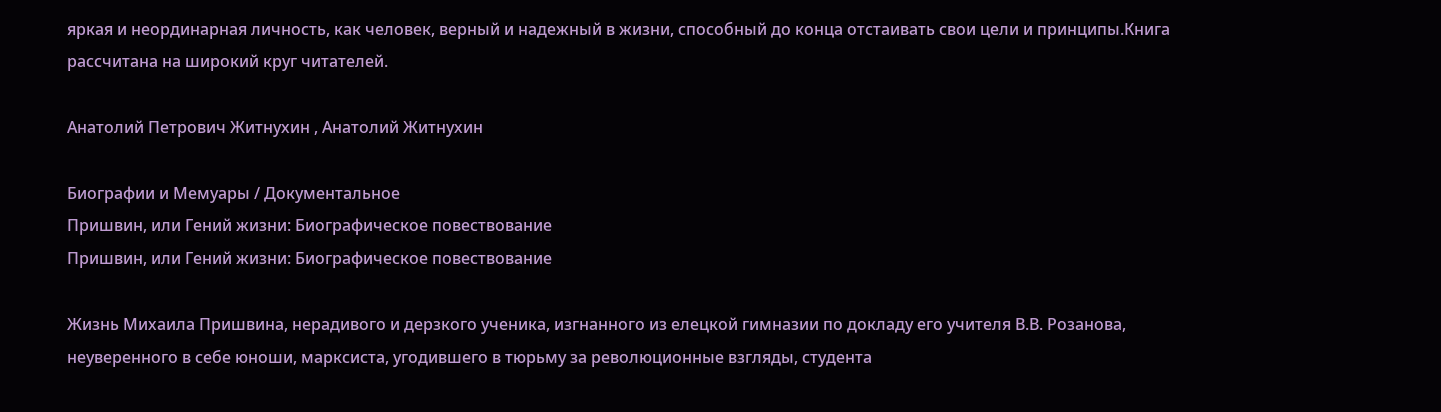яркая и неординарная личность, как человек, верный и надежный в жизни, способный до конца отстаивать свои цели и принципы.Книга рассчитана на широкий круг читателей.

Анатолий Петрович Житнухин , Анатолий Житнухин

Биографии и Мемуары / Документальное
Пришвин, или Гений жизни: Биографическое повествование
Пришвин, или Гений жизни: Биографическое повествование

Жизнь Михаила Пришвина, нерадивого и дерзкого ученика, изгнанного из елецкой гимназии по докладу его учителя В.В. Розанова, неуверенного в себе юноши, марксиста, угодившего в тюрьму за революционные взгляды, студента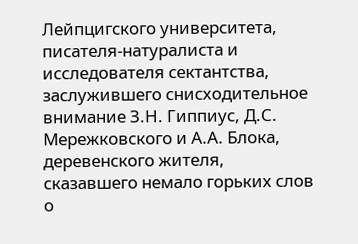Лейпцигского университета, писателя-натуралиста и исследователя сектантства, заслужившего снисходительное внимание З.Н. Гиппиус, Д.С. Мережковского и А.А. Блока, деревенского жителя, сказавшего немало горьких слов о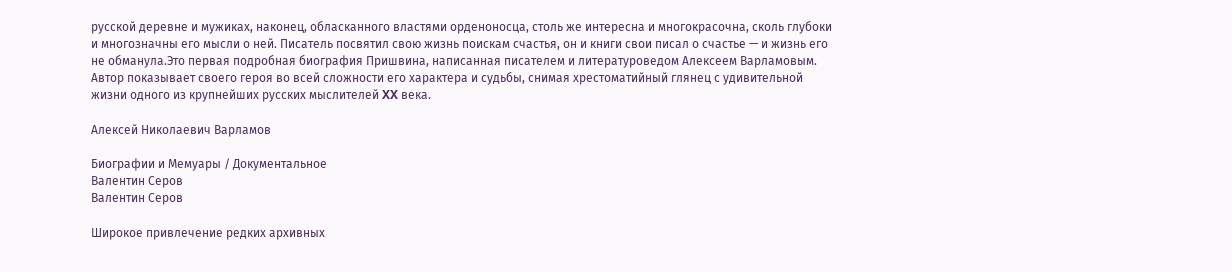русской деревне и мужиках, наконец, обласканного властями орденоносца, столь же интересна и многокрасочна, сколь глубоки и многозначны его мысли о ней. Писатель посвятил свою жизнь поискам счастья, он и книги свои писал о счастье — и жизнь его не обманула.Это первая подробная биография Пришвина, написанная писателем и литературоведом Алексеем Варламовым. Автор показывает своего героя во всей сложности его характера и судьбы, снимая хрестоматийный глянец с удивительной жизни одного из крупнейших русских мыслителей XX века.

Алексей Николаевич Варламов

Биографии и Мемуары / Документальное
Валентин Серов
Валентин Серов

Широкое привлечение редких архивных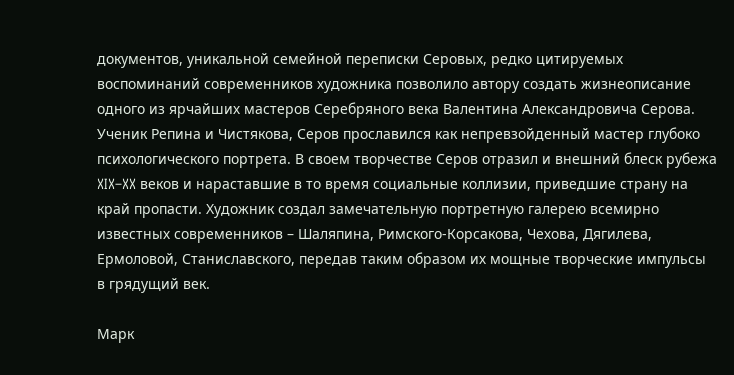документов, уникальной семейной переписки Серовых, редко цитируемых воспоминаний современников художника позволило автору создать жизнеописание одного из ярчайших мастеров Серебряного века Валентина Александровича Серова. Ученик Репина и Чистякова, Серов прославился как непревзойденный мастер глубоко психологического портрета. В своем творчестве Серов отразил и внешний блеск рубежа XIX–XX веков и нараставшие в то время социальные коллизии, приведшие страну на край пропасти. Художник создал замечательную портретную галерею всемирно известных современников – Шаляпина, Римского-Корсакова, Чехова, Дягилева, Ермоловой, Станиславского, передав таким образом их мощные творческие импульсы в грядущий век.

Марк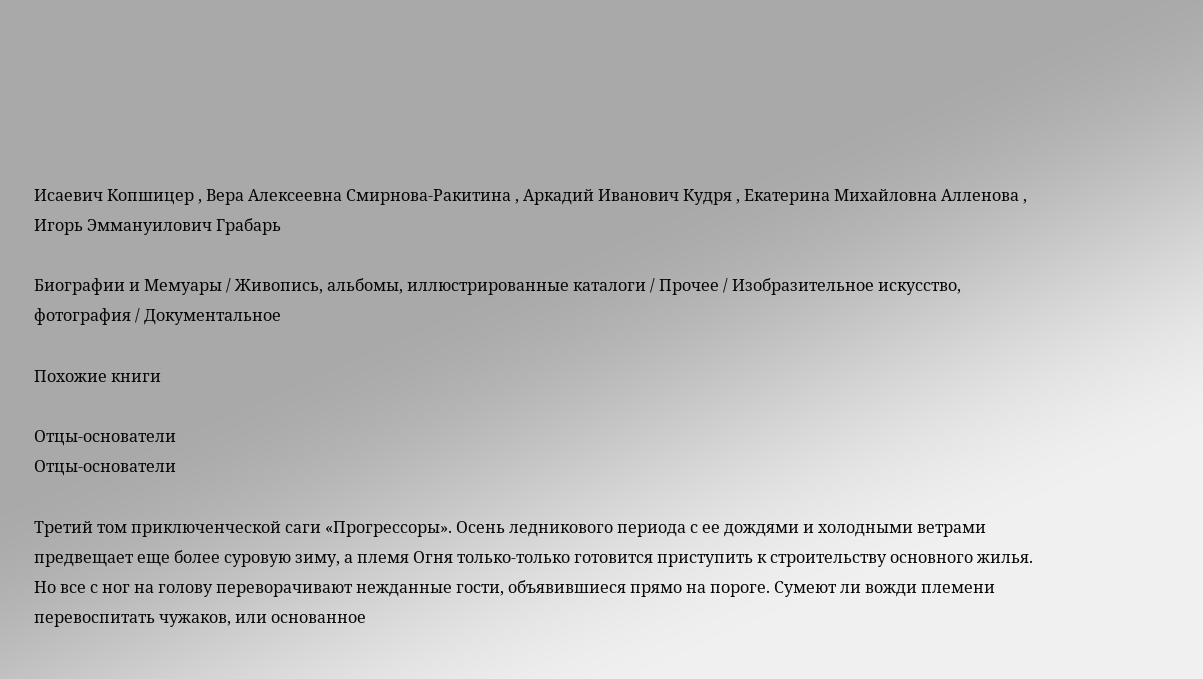Исаевич Копшицер , Вера Алексеевна Смирнова-Ракитина , Аркадий Иванович Кудря , Екатерина Михайловна Алленова , Игорь Эммануилович Грабарь

Биографии и Мемуары / Живопись, альбомы, иллюстрированные каталоги / Прочее / Изобразительное искусство, фотография / Документальное

Похожие книги

Отцы-основатели
Отцы-основатели

Третий том приключенческой саги «Прогрессоры». Осень ледникового периода с ее дождями и холодными ветрами предвещает еще более суровую зиму, а племя Огня только-только готовится приступить к строительству основного жилья. Но все с ног на голову переворачивают нежданные гости, объявившиеся прямо на пороге. Сумеют ли вожди племени перевоспитать чужаков, или основанное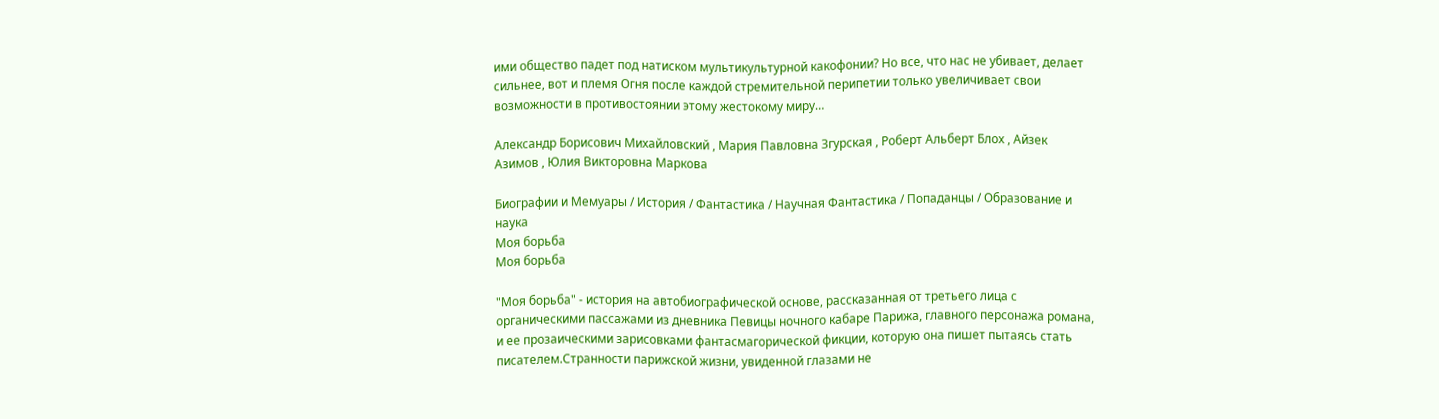ими общество падет под натиском мультикультурной какофонии? Но все, что нас не убивает, делает сильнее, вот и племя Огня после каждой стремительной перипетии только увеличивает свои возможности в противостоянии этому жестокому миру…

Александр Борисович Михайловский , Мария Павловна Згурская , Роберт Альберт Блох , Айзек Азимов , Юлия Викторовна Маркова

Биографии и Мемуары / История / Фантастика / Научная Фантастика / Попаданцы / Образование и наука
Моя борьба
Моя борьба

"Моя борьба" - история на автобиографической основе, рассказанная от третьего лица с органическими пассажами из дневника Певицы ночного кабаре Парижа, главного персонажа романа, и ее прозаическими зарисовками фантасмагорической фикции, которую она пишет пытаясь стать писателем.Странности парижской жизни, увиденной глазами не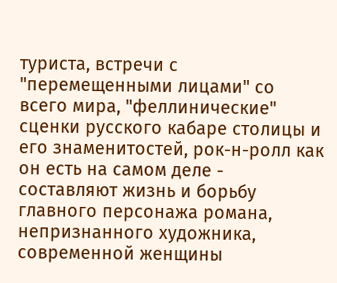туриста, встречи с "перемещенными лицами" со всего мира, "феллинические" сценки русского кабаре столицы и его знаменитостей, рок-н-ролл как он есть на самом деле - составляют жизнь и борьбу главного персонажа романа, непризнанного художника, современной женщины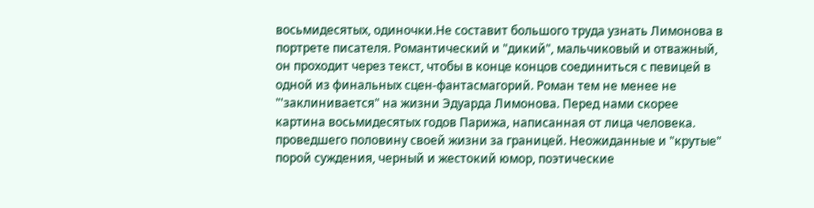восьмидесятых, одиночки.Не составит большого труда узнать Лимонова в портрете писателя. Романтический и "дикий", мальчиковый и отважный, он проходит через текст, чтобы в конце концов соединиться с певицей в одной из финальных сцен-фантасмагорий. Роман тем не менее не "'заклинивается" на жизни Эдуарда Лимонова. Перед нами скорее картина восьмидесятых годов Парижа, написанная от лица человека. проведшего половину своей жизни за границей. Неожиданные и "крутые" порой суждения, черный и жестокий юмор, поэтические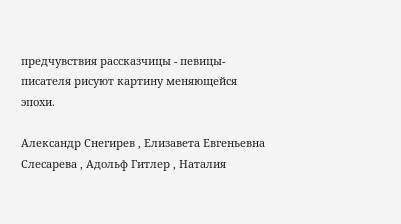предчувствия рассказчицы - певицы-писателя рисуют картину меняющейся эпохи.

Александр Снегирев , Елизавета Евгеньевна Слесарева , Адольф Гитлер , Наталия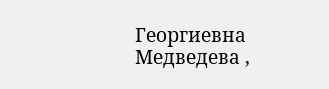Георгиевна Медведева ,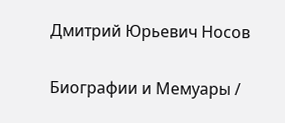Дмитрий Юрьевич Носов

Биографии и Мемуары /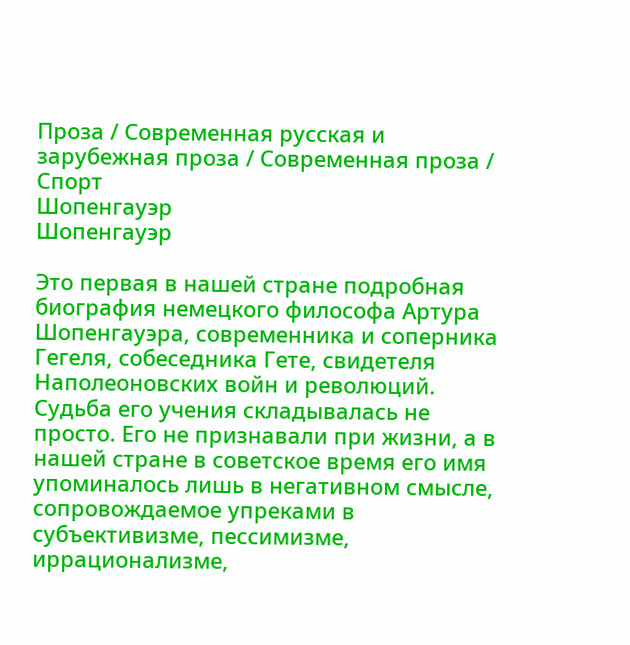Проза / Современная русская и зарубежная проза / Современная проза / Спорт
Шопенгауэр
Шопенгауэр

Это первая в нашей стране подробная биография немецкого философа Артура Шопенгауэра, современника и соперника Гегеля, собеседника Гете, свидетеля Наполеоновских войн и революций. Судьба его учения складывалась не просто. Его не признавали при жизни, а в нашей стране в советское время его имя упоминалось лишь в негативном смысле, сопровождаемое упреками в субъективизме, пессимизме, иррационализме,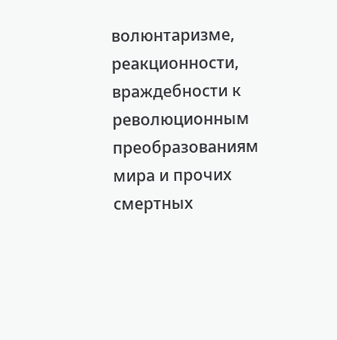волюнтаризме, реакционности, враждебности к революционным преобразованиям мира и прочих смертных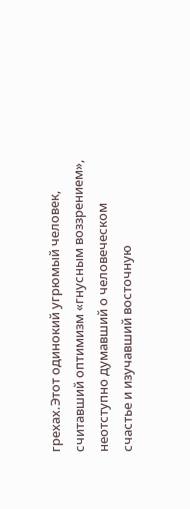грехах.Этот одинокий угрюмый человек, считавший оптимизм «гнусным воззрением», неотступно думавший о человеческом счастье и изучавший восточную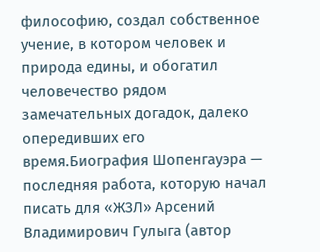философию, создал собственное учение, в котором человек и природа едины, и обогатил человечество рядом замечательных догадок, далеко опередивших его время.Биография Шопенгауэра — последняя работа, которую начал писать для «ЖЗЛ» Арсений Владимирович Гулыга (автор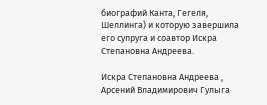биографий Канта, Гегеля, Шеллинга) и которую завершила его супруга и соавтор Искра Степановна Андреева.

Искра Степановна Андреева , Арсений Владимирович Гулыга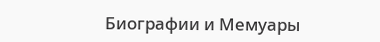Биографии и Мемуары